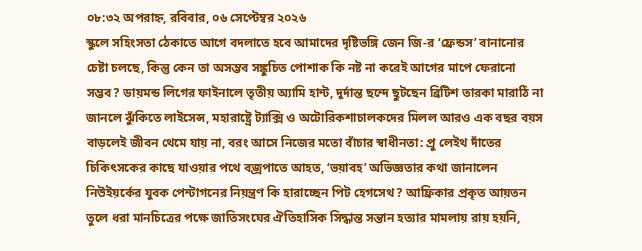০৮:৩২ অপরাহ্ন, রবিবার, ০৬ সেপ্টেম্বর ২০২৬
স্কুলে সহিংসতা ঠেকাতে আগে বদলাতে হবে আমাদের দৃষ্টিভঙ্গি জেন জি-র ‘ফ্রেন্ডস’ বানানোর চেষ্টা চলছে, কিন্তু কেন তা অসম্ভব সঙ্কুচিত পোশাক কি নষ্ট না করেই আগের মাপে ফেরানো সম্ভব? ডায়মন্ড লিগের ফাইনালে তৃতীয় অ্যামি হান্ট, দুর্দান্ত ছন্দে ছুটছেন ব্রিটিশ তারকা মারাঠি না জানলে ঝুঁকিতে লাইসেন্স, মহারাষ্ট্রে ট্যাক্সি ও অটোরিকশাচালকদের মিলল আরও এক বছর বয়স বাড়লেই জীবন থেমে যায় না, বরং আসে নিজের মতো বাঁচার স্বাধীনতা: প্রু লেইথ দাঁতের চিকিৎসকের কাছে যাওয়ার পথে বজ্রপাতে আহত, ‘ভয়াবহ’ অভিজ্ঞতার কথা জানালেন নিউইয়র্কের যুবক পেন্টাগনের নিয়ন্ত্রণ কি হারাচ্ছেন পিট হেগসেথ? আফ্রিকার প্রকৃত আয়তন তুলে ধরা মানচিত্রের পক্ষে জাতিসংঘের ঐতিহাসিক সিদ্ধান্ত সন্তান হত্যার মামলায় রায় হয়নি,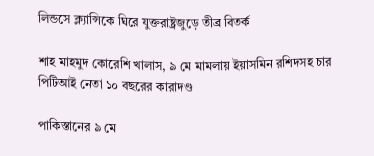লিন্ডসে ক্ল্যান্সিকে ঘিরে যুক্তরাষ্ট্রজুড়ে তীব্র বিতর্ক

শাহ মাহমুদ কোরেশি খালাস, ৯ মে মামলায় ইয়াসমিন রশিদসহ চার পিটিআই নেতা ১০ বছরের কারাদণ্ড

পাকিস্তানের ৯ মে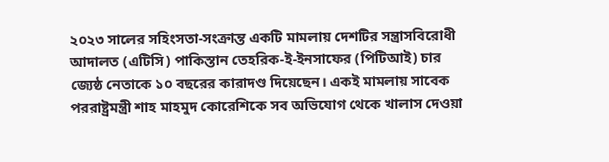২০২৩ সালের সহিংসতা-সংক্রান্ত একটি মামলায় দেশটির সন্ত্রাসবিরোধী আদালত (এটিসি) পাকিস্তান তেহরিক-ই-ইনসাফের (পিটিআই) চার জ্যেষ্ঠ নেতাকে ১০ বছরের কারাদণ্ড দিয়েছেন। একই মামলায় সাবেক পররাষ্ট্রমন্ত্রী শাহ মাহমুদ কোরেশিকে সব অভিযোগ থেকে খালাস দেওয়া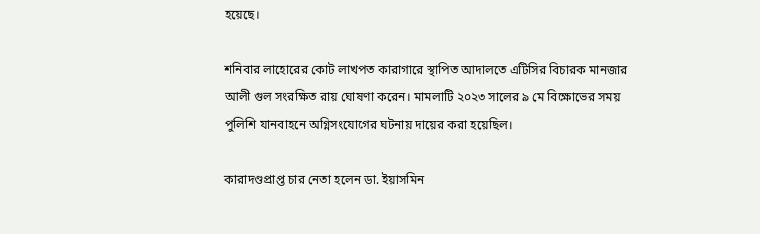হয়েছে।

শনিবার লাহোরের কোট লাখপত কারাগারে স্থাপিত আদালতে এটিসির বিচারক মানজার আলী গুল সংরক্ষিত রায় ঘোষণা করেন। মামলাটি ২০২৩ সালের ৯ মে বিক্ষোভের সময় পুলিশি যানবাহনে অগ্নিসংযোগের ঘটনায় দায়ের করা হয়েছিল।

কারাদণ্ডপ্রাপ্ত চার নেতা হলেন ডা. ইয়াসমিন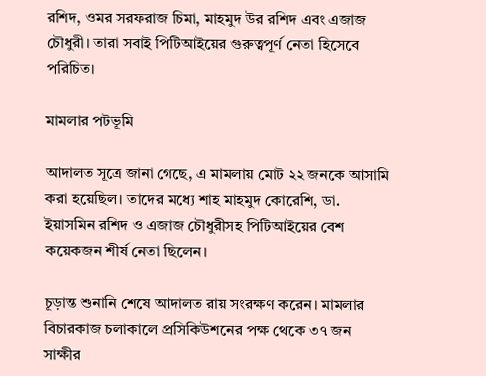রশিদ, ওমর সরফরাজ চিমা, মাহমুদ উর রশিদ এবং এজাজ চৌধুরী। তারা সবাই পিটিআইয়ের গুরুত্বপূর্ণ নেতা হিসেবে পরিচিত।

মামলার পটভূমি

আদালত সূত্রে জানা গেছে, এ মামলায় মোট ২২ জনকে আসামি করা হয়েছিল। তাদের মধ্যে শাহ মাহমুদ কোরেশি, ডা. ইয়াসমিন রশিদ ও এজাজ চৌধুরীসহ পিটিআইয়ের বেশ কয়েকজন শীর্ষ নেতা ছিলেন।

চূড়ান্ত শুনানি শেষে আদালত রায় সংরক্ষণ করেন। মামলার বিচারকাজ চলাকালে প্রসিকিউশনের পক্ষ থেকে ৩৭ জন সাক্ষীর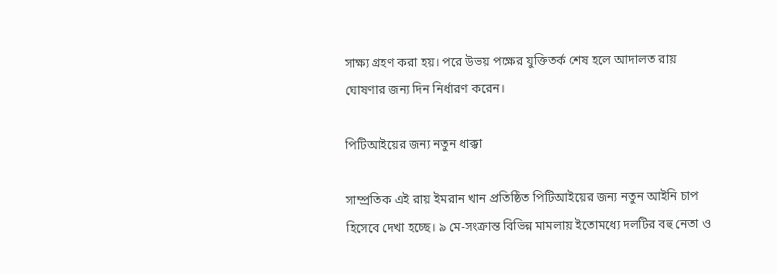সাক্ষ্য গ্রহণ করা হয়। পরে উভয় পক্ষের যুক্তিতর্ক শেষ হলে আদালত রায় ঘোষণার জন্য দিন নির্ধারণ করেন।

পিটিআইয়ের জন্য নতুন ধাক্কা

সাম্প্রতিক এই রায় ইমরান খান প্রতিষ্ঠিত পিটিআইয়ের জন্য নতুন আইনি চাপ হিসেবে দেখা হচ্ছে। ৯ মে-সংক্রান্ত বিভিন্ন মামলায় ইতোমধ্যে দলটির বহু নেতা ও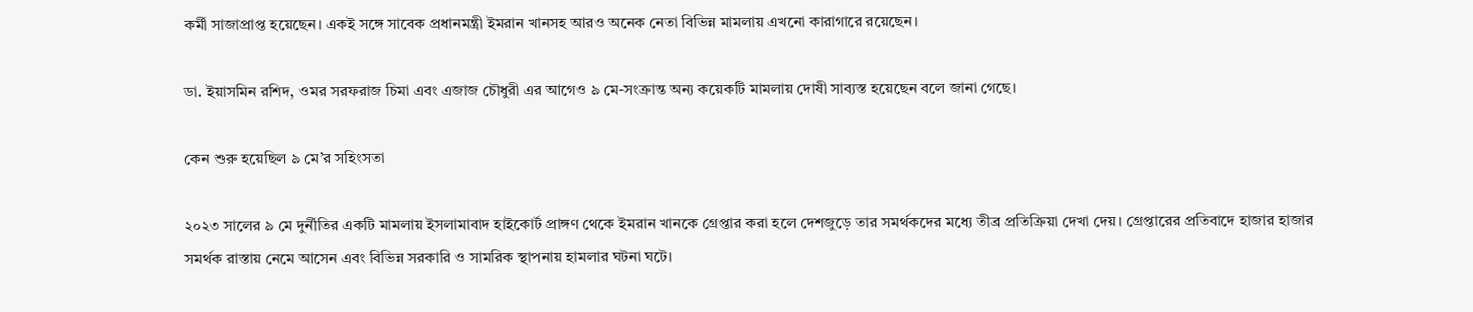কর্মী সাজাপ্রাপ্ত হয়েছেন। একই সঙ্গে সাবেক প্রধানমন্ত্রী ইমরান খানসহ আরও অনেক নেতা বিভিন্ন মামলায় এখনো কারাগারে রয়েছেন।

ডা. ইয়াসমিন রশিদ, ওমর সরফরাজ চিমা এবং এজাজ চৌধুরী এর আগেও ৯ মে-সংক্রান্ত অন্য কয়েকটি মামলায় দোষী সাব্যস্ত হয়েছেন বলে জানা গেছে।

কেন শুরু হয়েছিল ৯ মে’র সহিংসতা

২০২৩ সালের ৯ মে দুর্নীতির একটি মামলায় ইসলামাবাদ হাইকোর্ট প্রাঙ্গণ থেকে ইমরান খানকে গ্রেপ্তার করা হলে দেশজুড়ে তার সমর্থকদের মধ্যে তীব্র প্রতিক্রিয়া দেখা দেয়। গ্রেপ্তারের প্রতিবাদে হাজার হাজার সমর্থক রাস্তায় নেমে আসেন এবং বিভিন্ন সরকারি ও সামরিক স্থাপনায় হামলার ঘটনা ঘটে।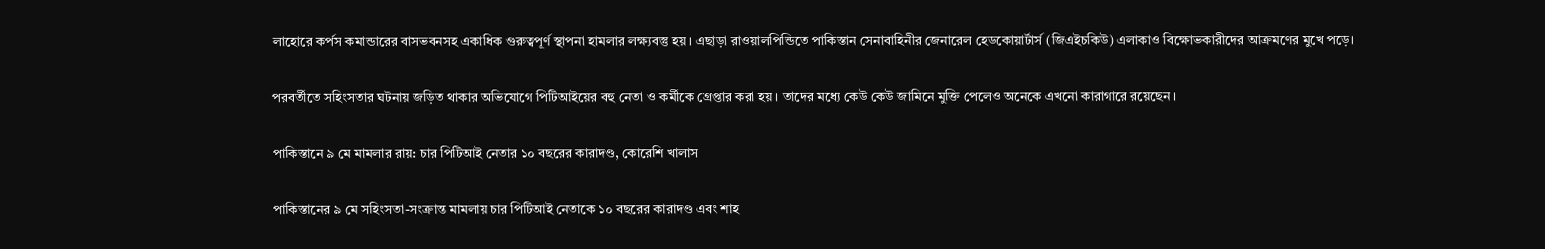লাহোরে কর্পস কমান্ডারের বাসভবনসহ একাধিক গুরুত্বপূর্ণ স্থাপনা হামলার লক্ষ্যবস্তু হয়। এছাড়া রাওয়ালপিন্ডিতে পাকিস্তান সেনাবাহিনীর জেনারেল হেডকোয়ার্টার্স (জিএইচকিউ) এলাকাও বিক্ষোভকারীদের আক্রমণের মুখে পড়ে।

পরবর্তীতে সহিংসতার ঘটনায় জড়িত থাকার অভিযোগে পিটিআইয়ের বহু নেতা ও কর্মীকে গ্রেপ্তার করা হয়। তাদের মধ্যে কেউ কেউ জামিনে মুক্তি পেলেও অনেকে এখনো কারাগারে রয়েছেন।

পাকিস্তানে ৯ মে মামলার রায়: চার পিটিআই নেতার ১০ বছরের কারাদণ্ড, কোরেশি খালাস

পাকিস্তানের ৯ মে সহিংসতা-সংক্রান্ত মামলায় চার পিটিআই নেতাকে ১০ বছরের কারাদণ্ড এবং শাহ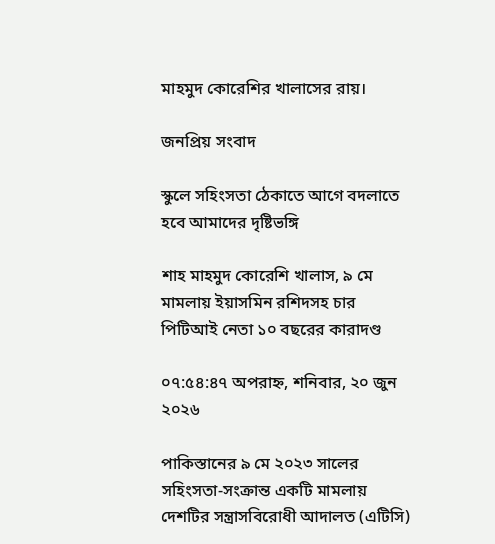মাহমুদ কোরেশির খালাসের রায়।

জনপ্রিয় সংবাদ

স্কুলে সহিংসতা ঠেকাতে আগে বদলাতে হবে আমাদের দৃষ্টিভঙ্গি

শাহ মাহমুদ কোরেশি খালাস, ৯ মে মামলায় ইয়াসমিন রশিদসহ চার পিটিআই নেতা ১০ বছরের কারাদণ্ড

০৭:৫৪:৪৭ অপরাহ্ন, শনিবার, ২০ জুন ২০২৬

পাকিস্তানের ৯ মে ২০২৩ সালের সহিংসতা-সংক্রান্ত একটি মামলায় দেশটির সন্ত্রাসবিরোধী আদালত (এটিসি)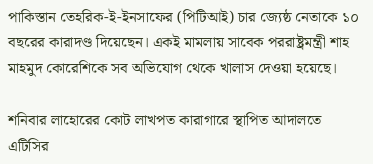পাকিস্তান তেহরিক-ই-ইনসাফের (পিটিআই) চার জ্যেষ্ঠ নেতাকে ১০ বছরের কারাদণ্ড দিয়েছেন। একই মামলায় সাবেক পররাষ্ট্রমন্ত্রী শাহ মাহমুদ কোরেশিকে সব অভিযোগ থেকে খালাস দেওয়া হয়েছে।

শনিবার লাহোরের কোট লাখপত কারাগারে স্থাপিত আদালতে এটিসির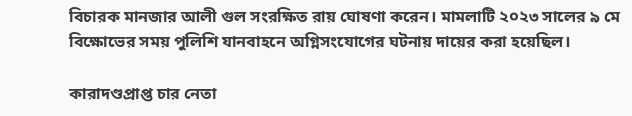বিচারক মানজার আলী গুল সংরক্ষিত রায় ঘোষণা করেন। মামলাটি ২০২৩ সালের ৯ মে বিক্ষোভের সময় পুলিশি যানবাহনে অগ্নিসংযোগের ঘটনায় দায়ের করা হয়েছিল।

কারাদণ্ডপ্রাপ্ত চার নেতা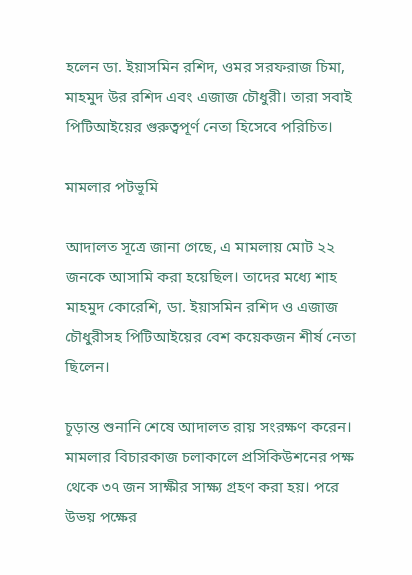হলেন ডা. ইয়াসমিন রশিদ, ওমর সরফরাজ চিমা, মাহমুদ উর রশিদ এবং এজাজ চৌধুরী। তারা সবাই পিটিআইয়ের গুরুত্বপূর্ণ নেতা হিসেবে পরিচিত।

মামলার পটভূমি

আদালত সূত্রে জানা গেছে, এ মামলায় মোট ২২ জনকে আসামি করা হয়েছিল। তাদের মধ্যে শাহ মাহমুদ কোরেশি, ডা. ইয়াসমিন রশিদ ও এজাজ চৌধুরীসহ পিটিআইয়ের বেশ কয়েকজন শীর্ষ নেতা ছিলেন।

চূড়ান্ত শুনানি শেষে আদালত রায় সংরক্ষণ করেন। মামলার বিচারকাজ চলাকালে প্রসিকিউশনের পক্ষ থেকে ৩৭ জন সাক্ষীর সাক্ষ্য গ্রহণ করা হয়। পরে উভয় পক্ষের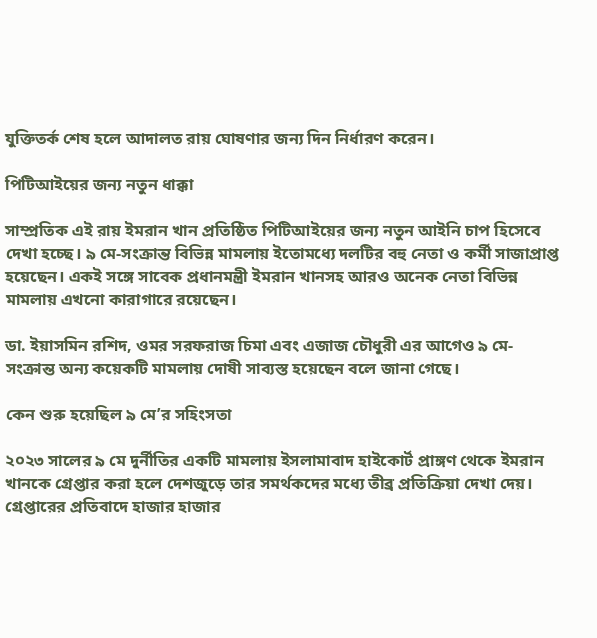যুক্তিতর্ক শেষ হলে আদালত রায় ঘোষণার জন্য দিন নির্ধারণ করেন।

পিটিআইয়ের জন্য নতুন ধাক্কা

সাম্প্রতিক এই রায় ইমরান খান প্রতিষ্ঠিত পিটিআইয়ের জন্য নতুন আইনি চাপ হিসেবে দেখা হচ্ছে। ৯ মে-সংক্রান্ত বিভিন্ন মামলায় ইতোমধ্যে দলটির বহু নেতা ও কর্মী সাজাপ্রাপ্ত হয়েছেন। একই সঙ্গে সাবেক প্রধানমন্ত্রী ইমরান খানসহ আরও অনেক নেতা বিভিন্ন মামলায় এখনো কারাগারে রয়েছেন।

ডা. ইয়াসমিন রশিদ, ওমর সরফরাজ চিমা এবং এজাজ চৌধুরী এর আগেও ৯ মে-সংক্রান্ত অন্য কয়েকটি মামলায় দোষী সাব্যস্ত হয়েছেন বলে জানা গেছে।

কেন শুরু হয়েছিল ৯ মে’র সহিংসতা

২০২৩ সালের ৯ মে দুর্নীতির একটি মামলায় ইসলামাবাদ হাইকোর্ট প্রাঙ্গণ থেকে ইমরান খানকে গ্রেপ্তার করা হলে দেশজুড়ে তার সমর্থকদের মধ্যে তীব্র প্রতিক্রিয়া দেখা দেয়। গ্রেপ্তারের প্রতিবাদে হাজার হাজার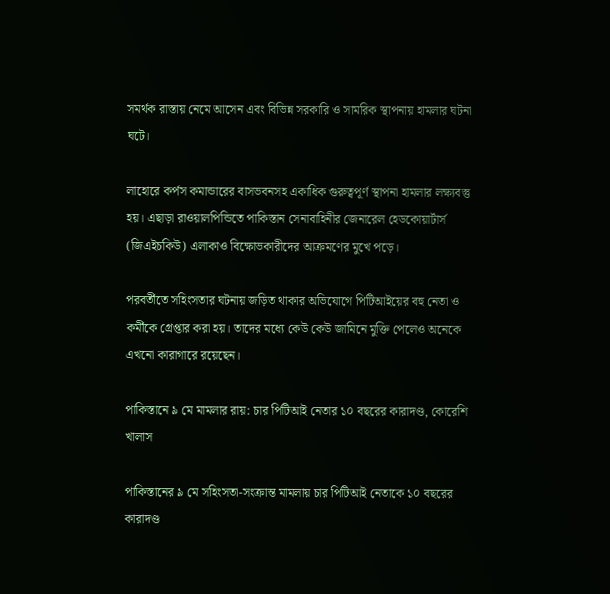সমর্থক রাস্তায় নেমে আসেন এবং বিভিন্ন সরকারি ও সামরিক স্থাপনায় হামলার ঘটনা ঘটে।

লাহোরে কর্পস কমান্ডারের বাসভবনসহ একাধিক গুরুত্বপূর্ণ স্থাপনা হামলার লক্ষ্যবস্তু হয়। এছাড়া রাওয়ালপিন্ডিতে পাকিস্তান সেনাবাহিনীর জেনারেল হেডকোয়ার্টার্স (জিএইচকিউ) এলাকাও বিক্ষোভকারীদের আক্রমণের মুখে পড়ে।

পরবর্তীতে সহিংসতার ঘটনায় জড়িত থাকার অভিযোগে পিটিআইয়ের বহু নেতা ও কর্মীকে গ্রেপ্তার করা হয়। তাদের মধ্যে কেউ কেউ জামিনে মুক্তি পেলেও অনেকে এখনো কারাগারে রয়েছেন।

পাকিস্তানে ৯ মে মামলার রায়: চার পিটিআই নেতার ১০ বছরের কারাদণ্ড, কোরেশি খালাস

পাকিস্তানের ৯ মে সহিংসতা-সংক্রান্ত মামলায় চার পিটিআই নেতাকে ১০ বছরের কারাদণ্ড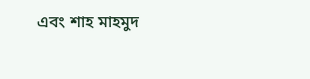এবং শাহ মাহমুদ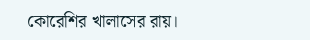কোরেশির খালাসের রায়।